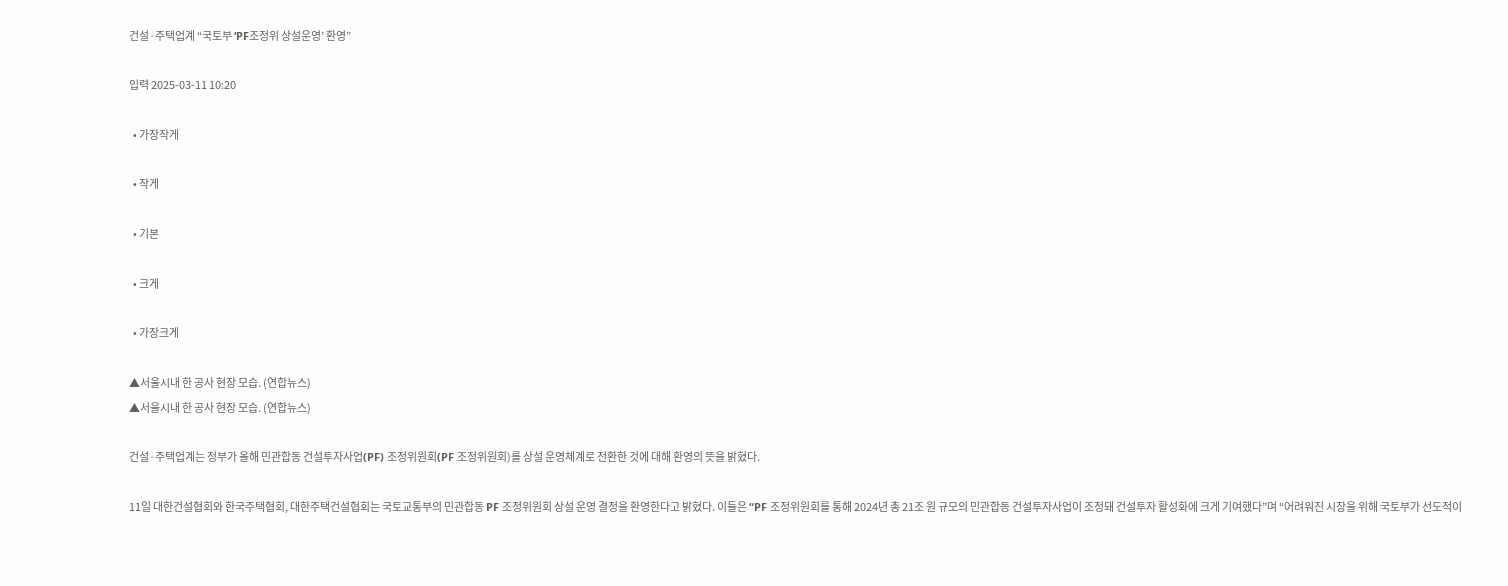건설·주택업계 “국토부 ‘PF조정위 상설운영’ 환영”

입력 2025-03-11 10:20

  • 가장작게

  • 작게

  • 기본

  • 크게

  • 가장크게

▲서울시내 한 공사 현장 모습. (연합뉴스)
▲서울시내 한 공사 현장 모습. (연합뉴스)

건설·주택업계는 정부가 올해 민관합동 건설투자사업(PF) 조정위원회(PF 조정위원회)를 상설 운영체계로 전환한 것에 대해 환영의 뜻을 밝혔다.

11일 대한건설협회와 한국주택협회, 대한주택건설협회는 국토교통부의 민관합동 PF 조정위원회 상설 운영 결정을 환영한다고 밝혔다. 이들은 “PF 조정위원회를 통해 2024년 총 21조 원 규모의 민관합동 건설투자사업이 조정돼 건설투자 활성화에 크게 기여했다”며 “어려워진 시장을 위해 국토부가 선도적이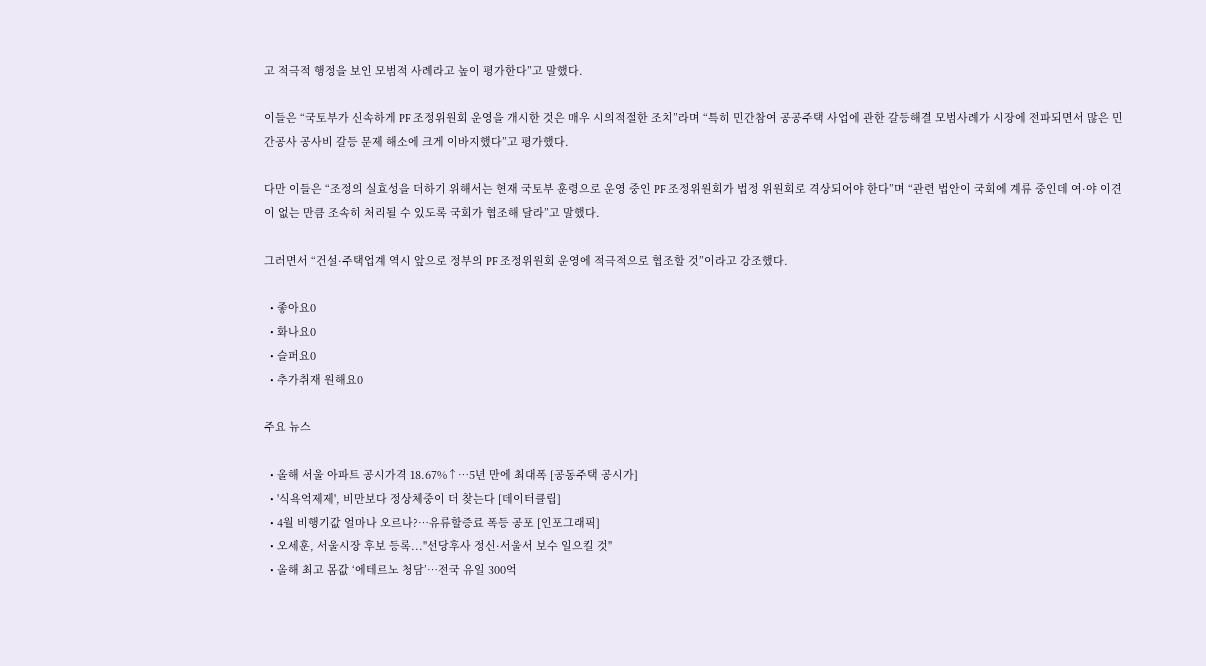고 적극적 행정을 보인 모범적 사례라고 높이 평가한다”고 말했다.

이들은 “국토부가 신속하게 PF 조정위원회 운영을 개시한 것은 매우 시의적절한 조치”라며 “특히 민간참여 공공주택 사업에 관한 갈등해결 모범사례가 시장에 전파되면서 많은 민간공사 공사비 갈등 문제 해소에 크게 이바지했다”고 평가했다.

다만 이들은 “조정의 실효성을 더하기 위해서는 현재 국토부 훈령으로 운영 중인 PF 조정위원회가 법정 위원회로 격상되어야 한다”며 “관련 법안이 국회에 계류 중인데 여·야 이견이 없는 만큼 조속히 처리될 수 있도록 국회가 협조해 달라”고 말했다.

그러면서 “건설·주택업계 역시 앞으로 정부의 PF 조정위원회 운영에 적극적으로 협조할 것”이라고 강조했다.

  • 좋아요0
  • 화나요0
  • 슬퍼요0
  • 추가취재 원해요0

주요 뉴스

  • 올해 서울 아파트 공시가격 18.67%↑…5년 만에 최대폭 [공동주택 공시가]
  • '식욕억제제', 비만보다 정상체중이 더 찾는다 [데이터클립]
  • 4월 비행기값 얼마나 오르나?…유류할증료 폭등 공포 [인포그래픽]
  • 오세훈, 서울시장 후보 등록..."선당후사 정신·서울서 보수 일으킬 것"
  • 올해 최고 몸값 ‘에테르노 청담’⋯전국 유일 300억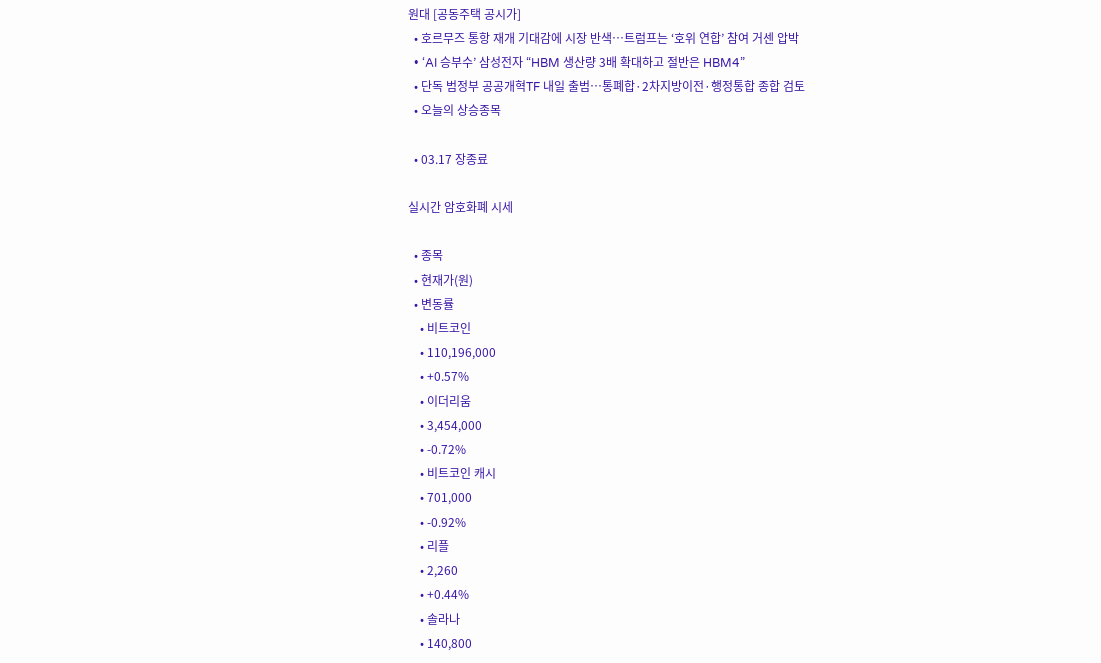원대 [공동주택 공시가]
  • 호르무즈 통항 재개 기대감에 시장 반색…트럼프는 ‘호위 연합’ 참여 거센 압박
  • ‘AI 승부수’ 삼성전자 “HBM 생산량 3배 확대하고 절반은 HBM4”
  • 단독 범정부 공공개혁TF 내일 출범…통폐합·2차지방이전·행정통합 종합 검토
  • 오늘의 상승종목

  • 03.17 장종료

실시간 암호화폐 시세

  • 종목
  • 현재가(원)
  • 변동률
    • 비트코인
    • 110,196,000
    • +0.57%
    • 이더리움
    • 3,454,000
    • -0.72%
    • 비트코인 캐시
    • 701,000
    • -0.92%
    • 리플
    • 2,260
    • +0.44%
    • 솔라나
    • 140,800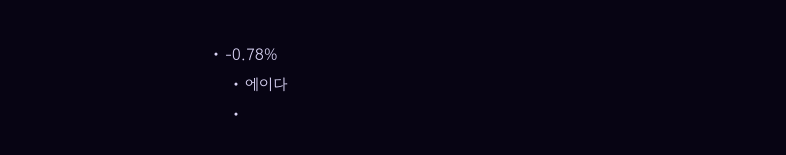• -0.78%
    • 에이다
    •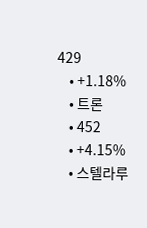429
    • +1.18%
    • 트론
    • 452
    • +4.15%
    • 스텔라루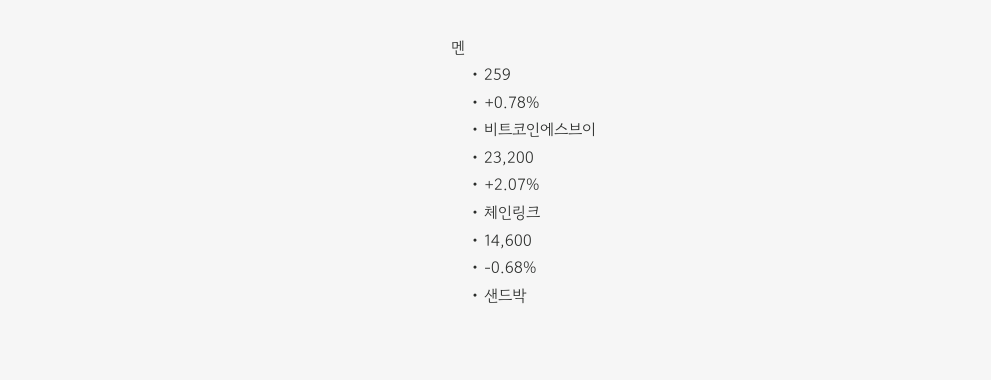멘
    • 259
    • +0.78%
    • 비트코인에스브이
    • 23,200
    • +2.07%
    • 체인링크
    • 14,600
    • -0.68%
    • 샌드박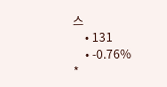스
    • 131
    • -0.76%
*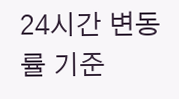24시간 변동률 기준